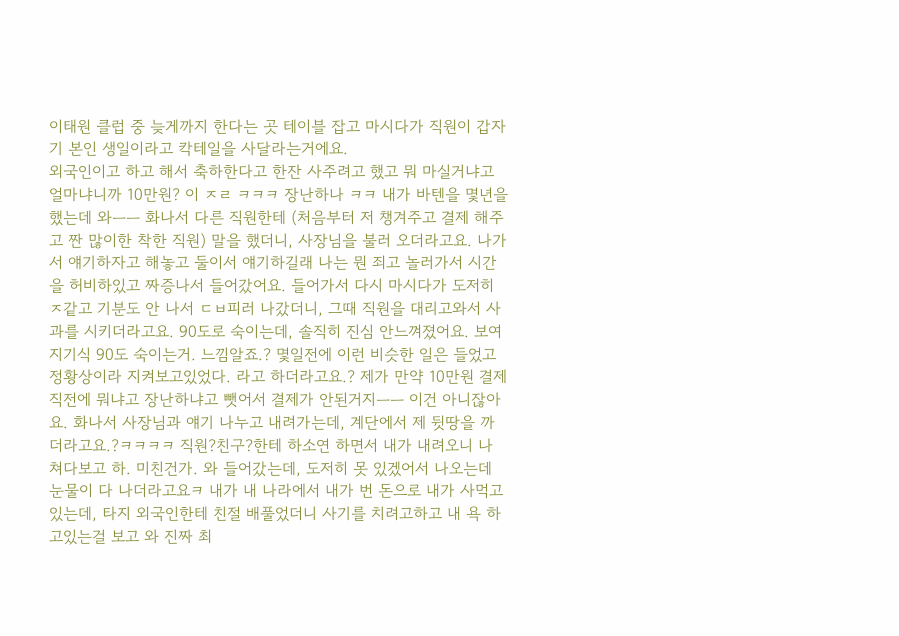이태원 클럽 중 늦게까지 한다는 곳 테이블 잡고 마시다가 직원이 갑자기 본인 생일이라고 칵테일을 사달라는거에요.
외국인이고 하고 해서 축하한다고 한잔 사주려고 했고 뭐 마실거냐고 얼마냐니까 10만원? 이 ㅈㄹ ㅋㅋㅋ 장난하나 ㅋㅋ 내가 바텐을 몇년을 했는데 와ㅡㅡ 화나서 다른 직원한테 (처음부터 저 챙겨주고 결제 해주고 짠 많이한 착한 직원) 말을 했더니, 사장님을 불러 오더라고요. 나가서 얘기하자고 해놓고 둘이서 얘기하길래 나는 뭔 죄고 놀러가서 시간을 허비하있고 짜증나서 들어갔어요. 들어가서 다시 마시다가 도저히 ㅈ같고 기분도 안 나서 ㄷㅂ피러 나갔더니, 그때 직원을 대리고와서 사과를 시키더라고요. 90도로 숙이는데, 솔직히 진심 안느껴졌어요. 보여지기식 90도 숙이는거. 느낌알죠.? 몇일전에 이런 비슷한 일은 들었고 정황상이라 지켜보고있었다. 라고 하더라고요.? 제가 만약 10만원 결제 직전에 뭐냐고 장난하냐고 뺏어서 결제가 안된거지ㅡㅡ 이건 아니잖아요. 화나서 사장님과 얘기 나누고 내려가는데, 계단에서 제 뒷땅을 까더라고요.?ㅋㅋㅋㅋ 직원?친구?한테 하소연 하면서 내가 내려오니 나 쳐다보고 하. 미친건가. 와 들어갔는데, 도저히 못 있겠어서 나오는데 눈물이 다 나더라고요ㅋ 내가 내 나라에서 내가 번 돈으로 내가 사먹고 있는데, 타지 외국인한테 친절 배풀었더니 사기를 치려고하고 내 욕 하고있는걸 보고 와 진짜 최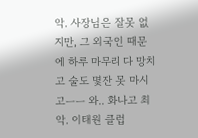악. 사장님은 잘못 없지만, 그 외국인 때문에 하루 마무리 다 망치고 술도 몇잔 못 마시고ㅡㅡ 와.. 화나고 최악. 이태원 클럽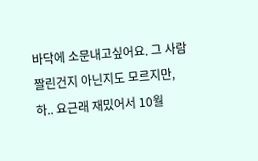바닥에 소문내고싶어요. 그 사람 짤린건지 아닌지도 모르지만, 하.. 요근래 재밌어서 10월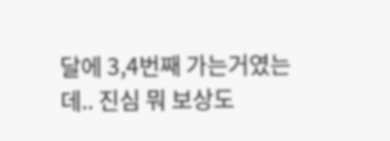달에 3,4번째 가는거였는데.. 진심 뭐 보상도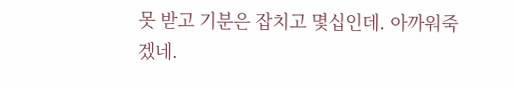못 받고 기분은 잡치고 몇십인데. 아까워죽겠네.